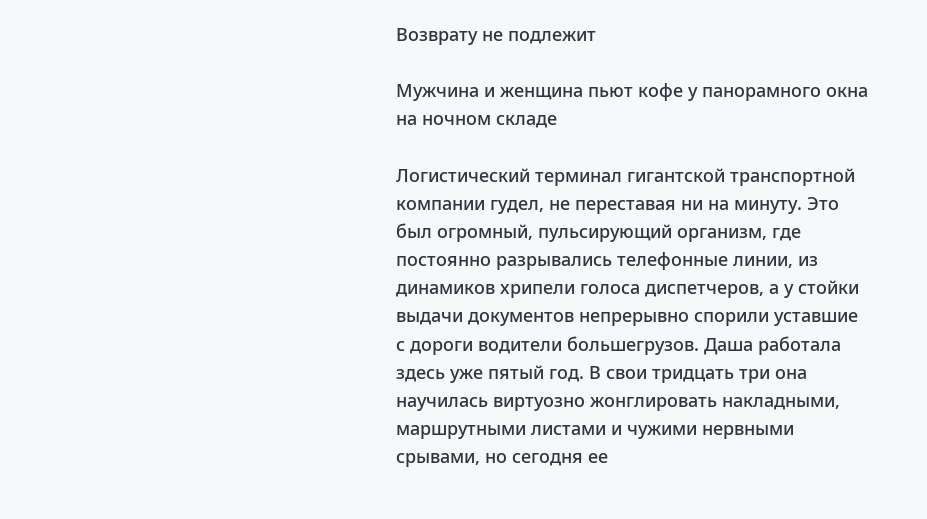Возврату не подлежит

Мужчина и женщина пьют кофе у панорамного окна на ночном складе

Логистический терминал гигантской транспортной компании гудел, не переставая ни на минуту. Это был огромный, пульсирующий организм, где постоянно разрывались телефонные линии, из динамиков хрипели голоса диспетчеров, а у стойки выдачи документов непрерывно спорили уставшие с дороги водители большегрузов. Даша работала здесь уже пятый год. В свои тридцать три она научилась виртуозно жонглировать накладными, маршрутными листами и чужими нервными срывами, но сегодня ее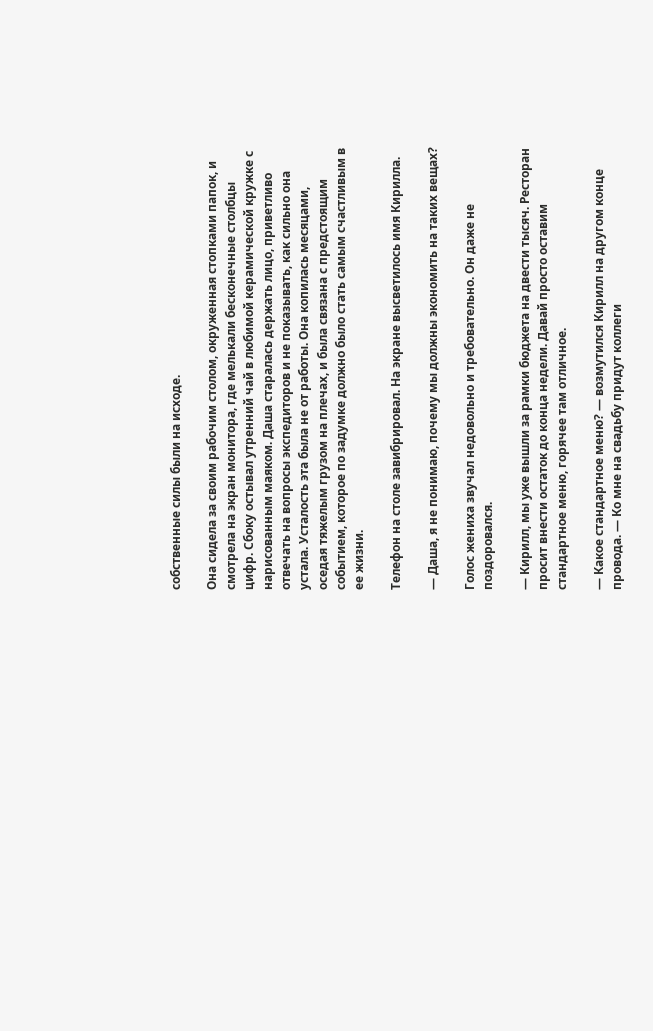собственные силы были на исходе.

Она сидела за своим рабочим столом, окруженная стопками папок, и смотрела на экран монитора, где мелькали бесконечные столбцы цифр. Сбоку остывал утренний чай в любимой керамической кружке с нарисованным маяком. Даша старалась держать лицо, приветливо отвечать на вопросы экспедиторов и не показывать, как сильно она устала. Усталость эта была не от работы. Она копилась месяцами, оседая тяжелым грузом на плечах, и была связана с предстоящим событием, которое по задумке должно было стать самым счастливым в ее жизни.

Телефон на столе завибрировал. На экране высветилось имя Кирилла.

— Даша, я не понимаю, почему мы должны экономить на таких вещах?

Голос жениха звучал недовольно и требовательно. Он даже не поздоровался.

— Кирилл, мы уже вышли за рамки бюджета на двести тысяч. Ресторан просит внести остаток до конца недели. Давай просто оставим стандартное меню, горячее там отличное.

— Какое стандартное меню? — возмутился Кирилл на другом конце провода. — Ко мне на свадьбу придут коллеги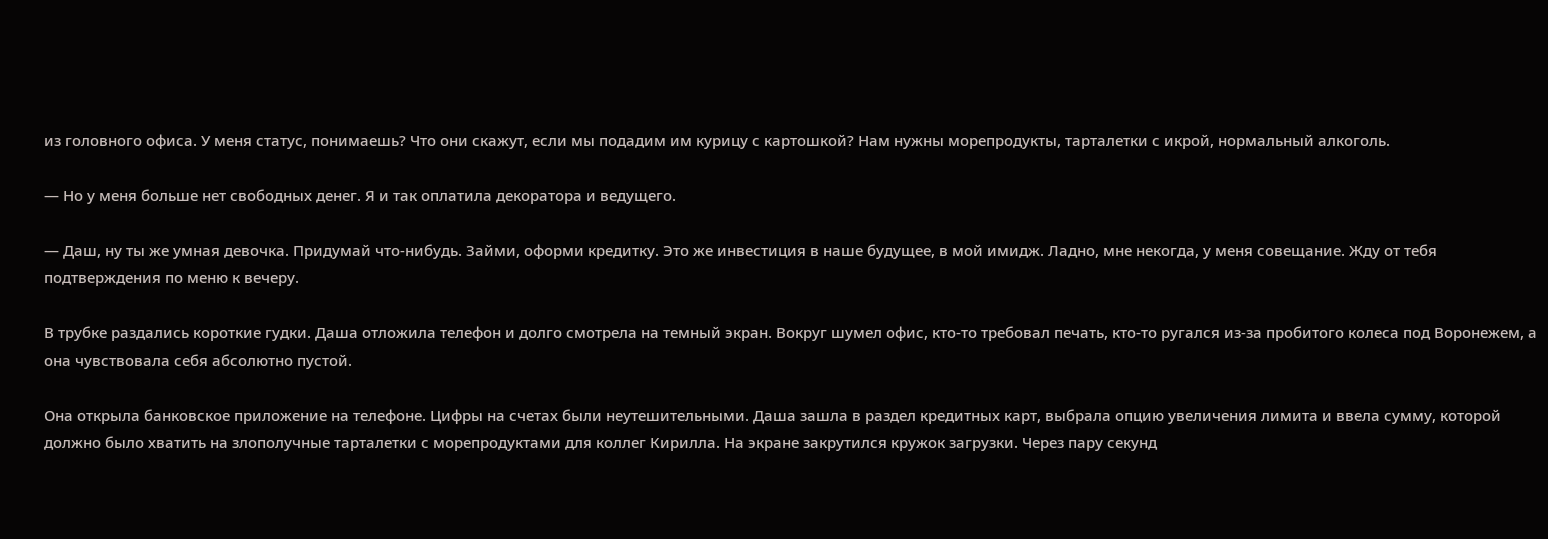из головного офиса. У меня статус, понимаешь? Что они скажут, если мы подадим им курицу с картошкой? Нам нужны морепродукты, тарталетки с икрой, нормальный алкоголь.

— Но у меня больше нет свободных денег. Я и так оплатила декоратора и ведущего.

— Даш, ну ты же умная девочка. Придумай что-нибудь. Займи, оформи кредитку. Это же инвестиция в наше будущее, в мой имидж. Ладно, мне некогда, у меня совещание. Жду от тебя подтверждения по меню к вечеру.

В трубке раздались короткие гудки. Даша отложила телефон и долго смотрела на темный экран. Вокруг шумел офис, кто-то требовал печать, кто-то ругался из-за пробитого колеса под Воронежем, а она чувствовала себя абсолютно пустой.

Она открыла банковское приложение на телефоне. Цифры на счетах были неутешительными. Даша зашла в раздел кредитных карт, выбрала опцию увеличения лимита и ввела сумму, которой должно было хватить на злополучные тарталетки с морепродуктами для коллег Кирилла. На экране закрутился кружок загрузки. Через пару секунд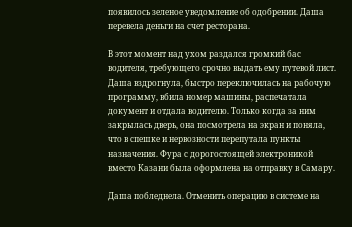появилось зеленое уведомление об одобрении. Даша перевела деньги на счет ресторана.

В этот момент над ухом раздался громкий бас водителя, требующего срочно выдать ему путевой лист. Даша вздрогнула, быстро переключилась на рабочую программу, вбила номер машины, распечатала документ и отдала водителю. Только когда за ним закрылась дверь, она посмотрела на экран и поняла, что в спешке и нервозности перепутала пункты назначения. Фура с дорогостоящей электроникой вместо Казани была оформлена на отправку в Самару.

Даша побледнела. Отменить операцию в системе на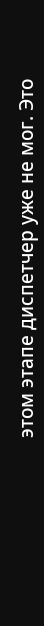этом этапе диспетчер уже не мог. Это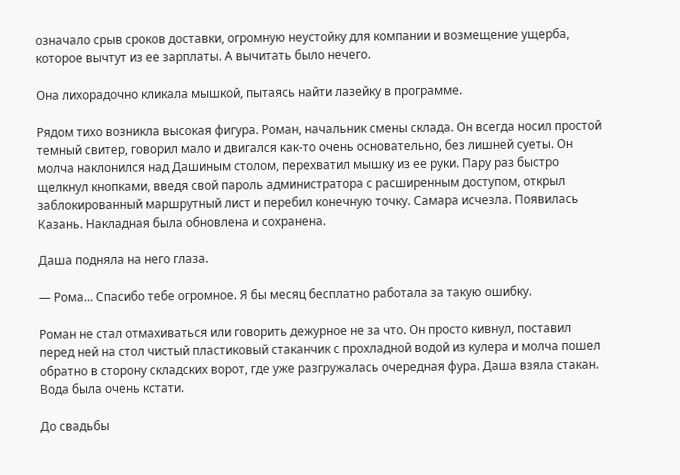означало срыв сроков доставки, огромную неустойку для компании и возмещение ущерба, которое вычтут из ее зарплаты. А вычитать было нечего.

Она лихорадочно кликала мышкой, пытаясь найти лазейку в программе.

Рядом тихо возникла высокая фигура. Роман, начальник смены склада. Он всегда носил простой темный свитер, говорил мало и двигался как-то очень основательно, без лишней суеты. Он молча наклонился над Дашиным столом, перехватил мышку из ее руки. Пару раз быстро щелкнул кнопками, введя свой пароль администратора с расширенным доступом, открыл заблокированный маршрутный лист и перебил конечную точку. Самара исчезла. Появилась Казань. Накладная была обновлена и сохранена.

Даша подняла на него глаза.

— Рома… Спасибо тебе огромное. Я бы месяц бесплатно работала за такую ошибку.

Роман не стал отмахиваться или говорить дежурное не за что. Он просто кивнул, поставил перед ней на стол чистый пластиковый стаканчик с прохладной водой из кулера и молча пошел обратно в сторону складских ворот, где уже разгружалась очередная фура. Даша взяла стакан. Вода была очень кстати.

До свадьбы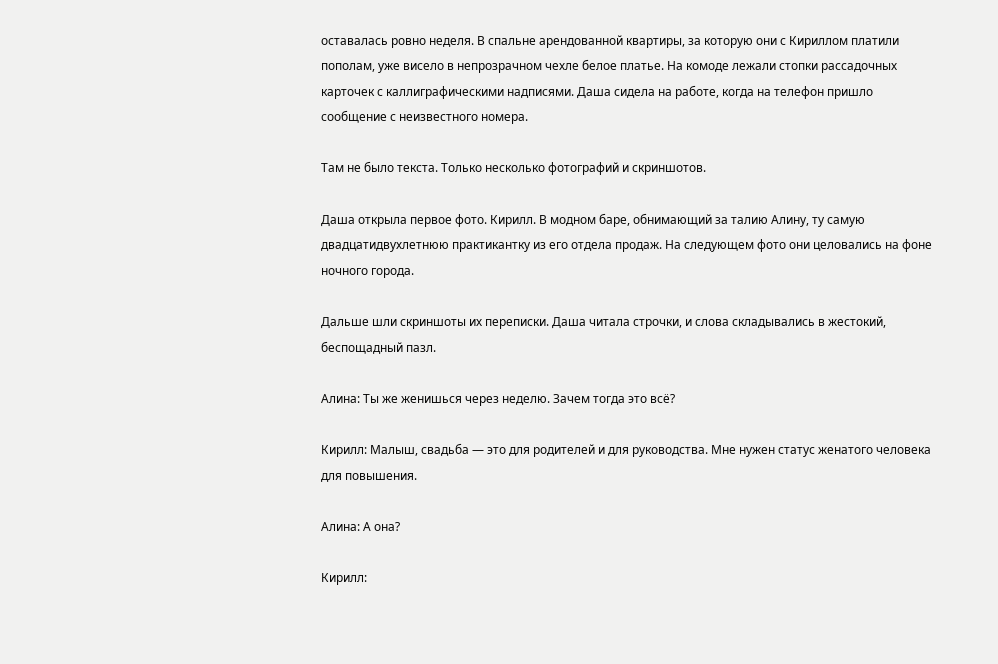оставалась ровно неделя. В спальне арендованной квартиры, за которую они с Кириллом платили пополам, уже висело в непрозрачном чехле белое платье. На комоде лежали стопки рассадочных карточек с каллиграфическими надписями. Даша сидела на работе, когда на телефон пришло сообщение с неизвестного номера.

Там не было текста. Только несколько фотографий и скриншотов.

Даша открыла первое фото. Кирилл. В модном баре, обнимающий за талию Алину, ту самую двадцатидвухлетнюю практикантку из его отдела продаж. На следующем фото они целовались на фоне ночного города.

Дальше шли скриншоты их переписки. Даша читала строчки, и слова складывались в жестокий, беспощадный пазл.

Алина: Ты же женишься через неделю. Зачем тогда это всё?

Кирилл: Малыш, свадьба — это для родителей и для руководства. Мне нужен статус женатого человека для повышения.

Алина: А она?

Кирилл: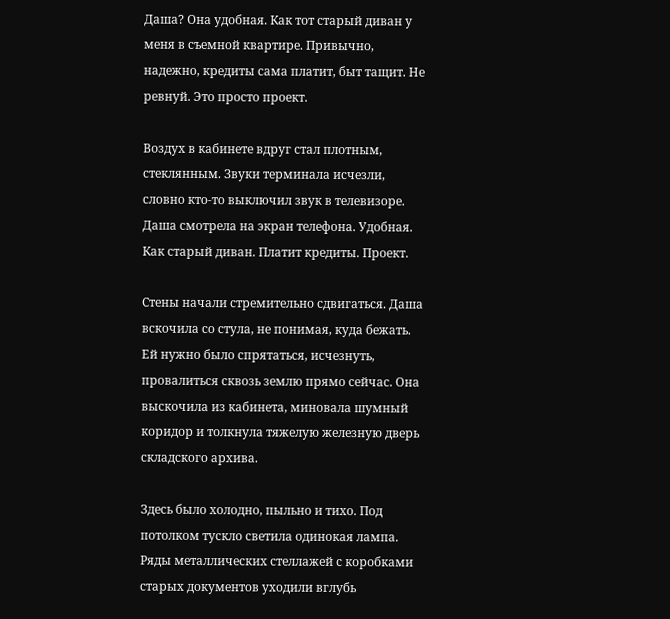Даша? Она удобная. Как тот старый диван у меня в съемной квартире. Привычно, надежно, кредиты сама платит, быт тащит. Не ревнуй. Это просто проект.

Воздух в кабинете вдруг стал плотным, стеклянным. Звуки терминала исчезли, словно кто-то выключил звук в телевизоре. Даша смотрела на экран телефона. Удобная. Как старый диван. Платит кредиты. Проект.

Стены начали стремительно сдвигаться. Даша вскочила со стула, не понимая, куда бежать. Ей нужно было спрятаться, исчезнуть, провалиться сквозь землю прямо сейчас. Она выскочила из кабинета, миновала шумный коридор и толкнула тяжелую железную дверь складского архива.

Здесь было холодно, пыльно и тихо. Под потолком тускло светила одинокая лампа. Ряды металлических стеллажей с коробками старых документов уходили вглубь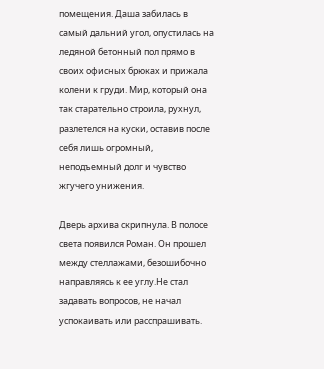помещения. Даша забилась в самый дальний угол, опустилась на ледяной бетонный пол прямо в своих офисных брюках и прижала колени к груди. Мир, который она так старательно строила, рухнул, разлетелся на куски, оставив после себя лишь огромный, неподъемный долг и чувство жгучего унижения.

Дверь архива скрипнула. В полосе света появился Роман. Он прошел между стеллажами, безошибочно направляясь к ее углу.Не стал задавать вопросов, не начал успокаивать или расспрашивать.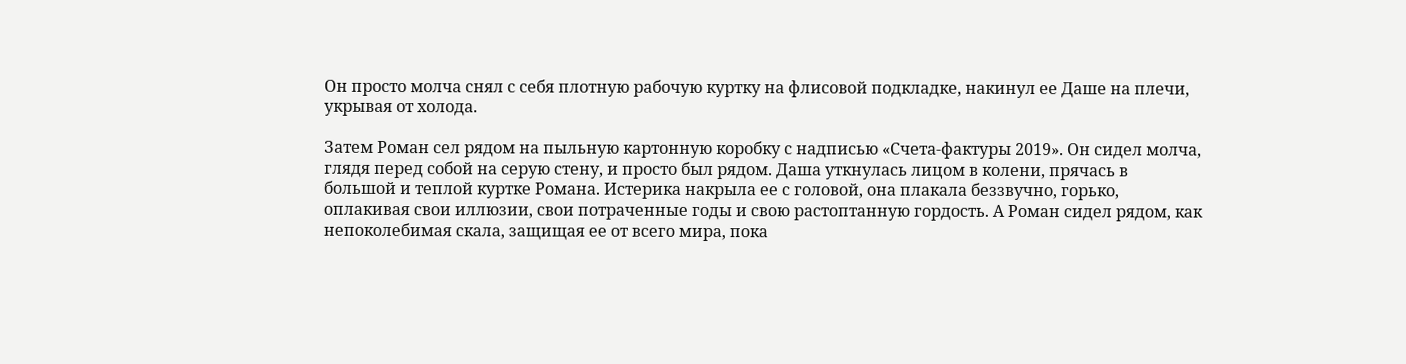Он просто молча снял с себя плотную рабочую куртку на флисовой подкладке, накинул ее Даше на плечи, укрывая от холода.

Затем Роман сел рядом на пыльную картонную коробку с надписью «Счета-фактуры 2019». Он сидел молча, глядя перед собой на серую стену, и просто был рядом. Даша уткнулась лицом в колени, прячась в большой и теплой куртке Романа. Истерика накрыла ее с головой, она плакала беззвучно, горько, оплакивая свои иллюзии, свои потраченные годы и свою растоптанную гордость. А Роман сидел рядом, как непоколебимая скала, защищая ее от всего мира, пока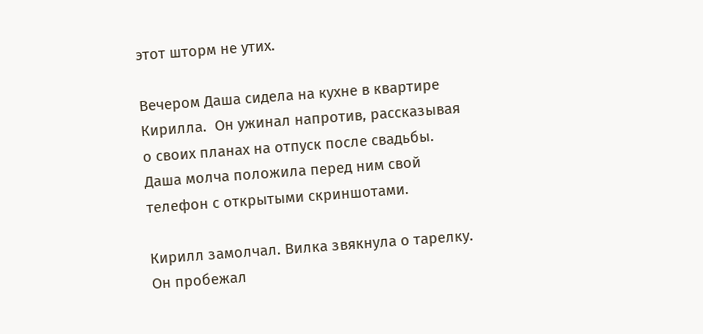этот шторм не утих.

Вечером Даша сидела на кухне в квартире Кирилла.  Он ужинал напротив, рассказывая о своих планах на отпуск после свадьбы. Даша молча положила перед ним свой телефон с открытыми скриншотами.

Кирилл замолчал. Вилка звякнула о тарелку. Он пробежал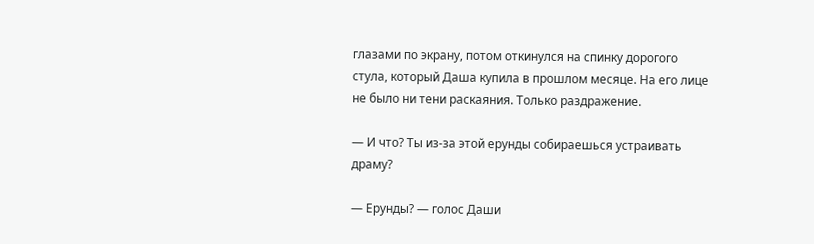глазами по экрану, потом откинулся на спинку дорогого стула, который Даша купила в прошлом месяце. На его лице не было ни тени раскаяния. Только раздражение.

— И что? Ты из-за этой ерунды собираешься устраивать драму?

— Ерунды? — голос Даши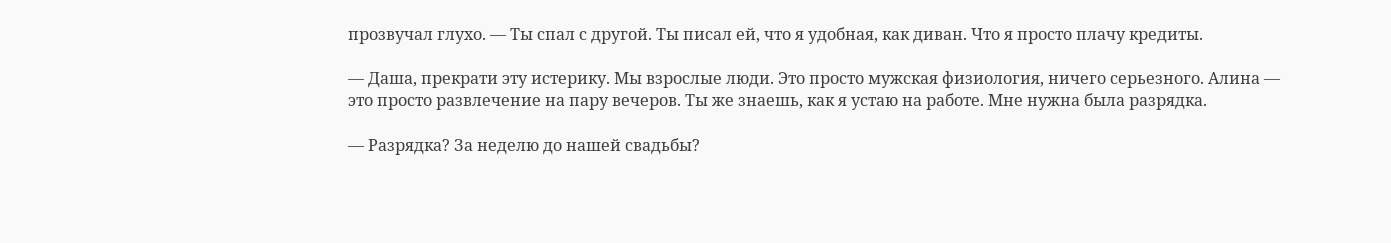прозвучал глухо. — Ты спал с другой. Ты писал ей, что я удобная, как диван. Что я просто плачу кредиты.

— Даша, прекрати эту истерику. Мы взрослые люди. Это просто мужская физиология, ничего серьезного. Алина — это просто развлечение на пару вечеров. Ты же знаешь, как я устаю на работе. Мне нужна была разрядка.

— Разрядка? За неделю до нашей свадьбы?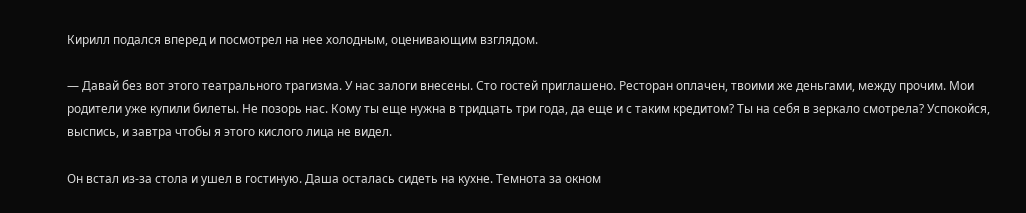Кирилл подался вперед и посмотрел на нее холодным, оценивающим взглядом.

— Давай без вот этого театрального трагизма. У нас залоги внесены. Сто гостей приглашено. Ресторан оплачен, твоими же деньгами, между прочим. Мои родители уже купили билеты. Не позорь нас. Кому ты еще нужна в тридцать три года, да еще и с таким кредитом? Ты на себя в зеркало смотрела? Успокойся, выспись, и завтра чтобы я этого кислого лица не видел.

Он встал из-за стола и ушел в гостиную. Даша осталась сидеть на кухне. Темнота за окном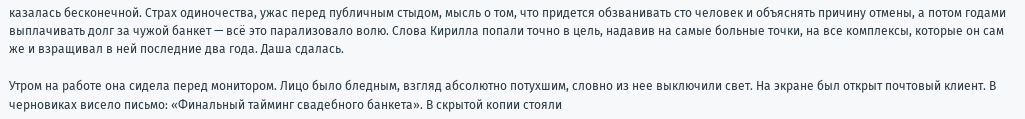казалась бесконечной. Страх одиночества, ужас перед публичным стыдом, мысль о том, что придется обзванивать сто человек и объяснять причину отмены, а потом годами выплачивать долг за чужой банкет — всё это парализовало волю. Слова Кирилла попали точно в цель, надавив на самые больные точки, на все комплексы, которые он сам же и взращивал в ней последние два года. Даша сдалась.

Утром на работе она сидела перед монитором. Лицо было бледным, взгляд абсолютно потухшим, словно из нее выключили свет. На экране был открыт почтовый клиент. В черновиках висело письмо: «Финальный тайминг свадебного банкета». В скрытой копии стояли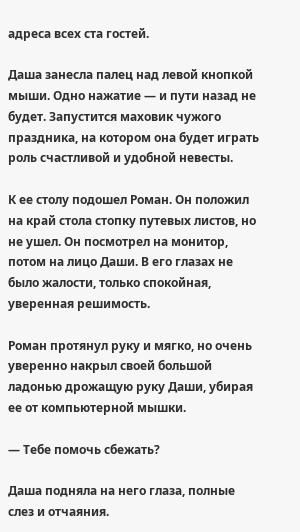адреса всех ста гостей.

Даша занесла палец над левой кнопкой мыши. Одно нажатие — и пути назад не будет. Запустится маховик чужого праздника, на котором она будет играть роль счастливой и удобной невесты.

К ее столу подошел Роман. Он положил на край стола стопку путевых листов, но не ушел. Он посмотрел на монитор, потом на лицо Даши. В его глазах не было жалости, только спокойная, уверенная решимость.

Роман протянул руку и мягко, но очень уверенно накрыл своей большой ладонью дрожащую руку Даши, убирая ее от компьютерной мышки.

— Тебе помочь сбежать?

Даша подняла на него глаза, полные слез и отчаяния.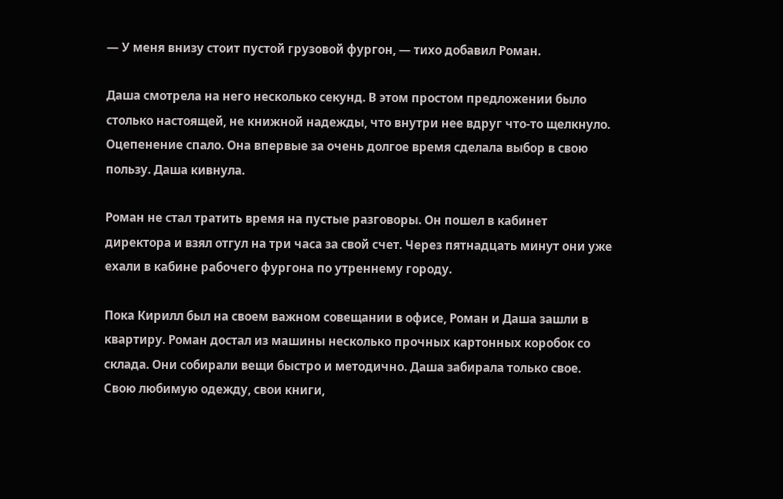— У меня внизу стоит пустой грузовой фургон, — тихо добавил Роман.

Даша смотрела на него несколько секунд. В этом простом предложении было столько настоящей, не книжной надежды, что внутри нее вдруг что-то щелкнуло. Оцепенение спало. Она впервые за очень долгое время сделала выбор в свою пользу. Даша кивнула.

Роман не стал тратить время на пустые разговоры. Он пошел в кабинет директора и взял отгул на три часа за свой счет. Через пятнадцать минут они уже ехали в кабине рабочего фургона по утреннему городу.

Пока Кирилл был на своем важном совещании в офисе, Роман и Даша зашли в квартиру. Роман достал из машины несколько прочных картонных коробок со склада. Они собирали вещи быстро и методично. Даша забирала только свое. Свою любимую одежду, свои книги,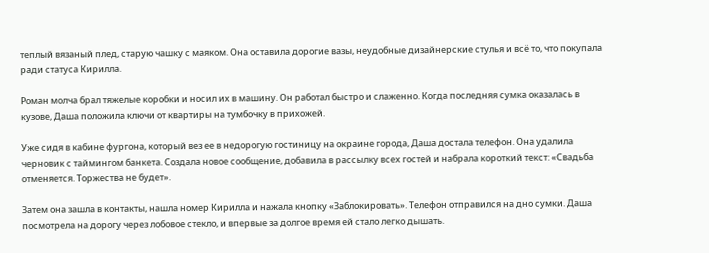теплый вязаный плед, старую чашку с маяком. Она оставила дорогие вазы, неудобные дизайнерские стулья и всё то, что покупала ради статуса Кирилла.

Роман молча брал тяжелые коробки и носил их в машину. Он работал быстро и слаженно. Когда последняя сумка оказалась в кузове, Даша положила ключи от квартиры на тумбочку в прихожей.

Уже сидя в кабине фургона, который вез ее в недорогую гостиницу на окраине города, Даша достала телефон. Она удалила черновик с таймингом банкета. Создала новое сообщение, добавила в рассылку всех гостей и набрала короткий текст: «Свадьба отменяется. Торжества не будет».

Затем она зашла в контакты, нашла номер Кирилла и нажала кнопку «Заблокировать». Телефон отправился на дно сумки. Даша посмотрела на дорогу через лобовое стекло, и впервые за долгое время ей стало легко дышать.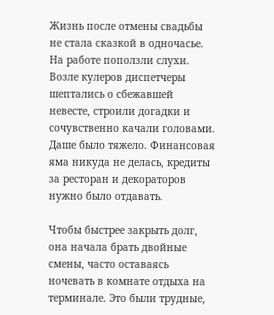Жизнь после отмены свадьбы не стала сказкой в одночасье. На работе поползли слухи. Возле кулеров диспетчеры шептались о сбежавшей невесте, строили догадки и сочувственно качали головами. Даше было тяжело. Финансовая яма никуда не делась, кредиты за ресторан и декораторов нужно было отдавать.

Чтобы быстрее закрыть долг, она начала брать двойные смены, часто оставаясь ночевать в комнате отдыха на терминале. Это были трудные,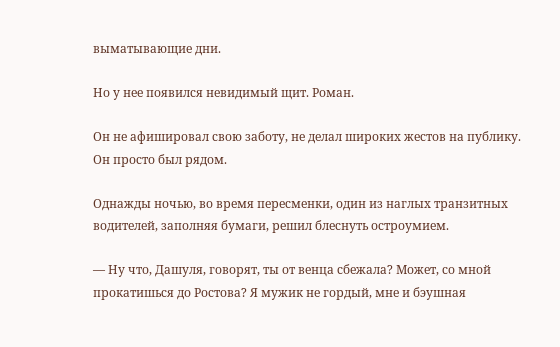выматывающие дни.

Но у нее появился невидимый щит. Роман.

Он не афишировал свою заботу, не делал широких жестов на публику. Он просто был рядом.

Однажды ночью, во время пересменки, один из наглых транзитных водителей, заполняя бумаги, решил блеснуть остроумием.

— Ну что, Дашуля, говорят, ты от венца сбежала? Может, со мной прокатишься до Ростова? Я мужик не гордый, мне и бэушная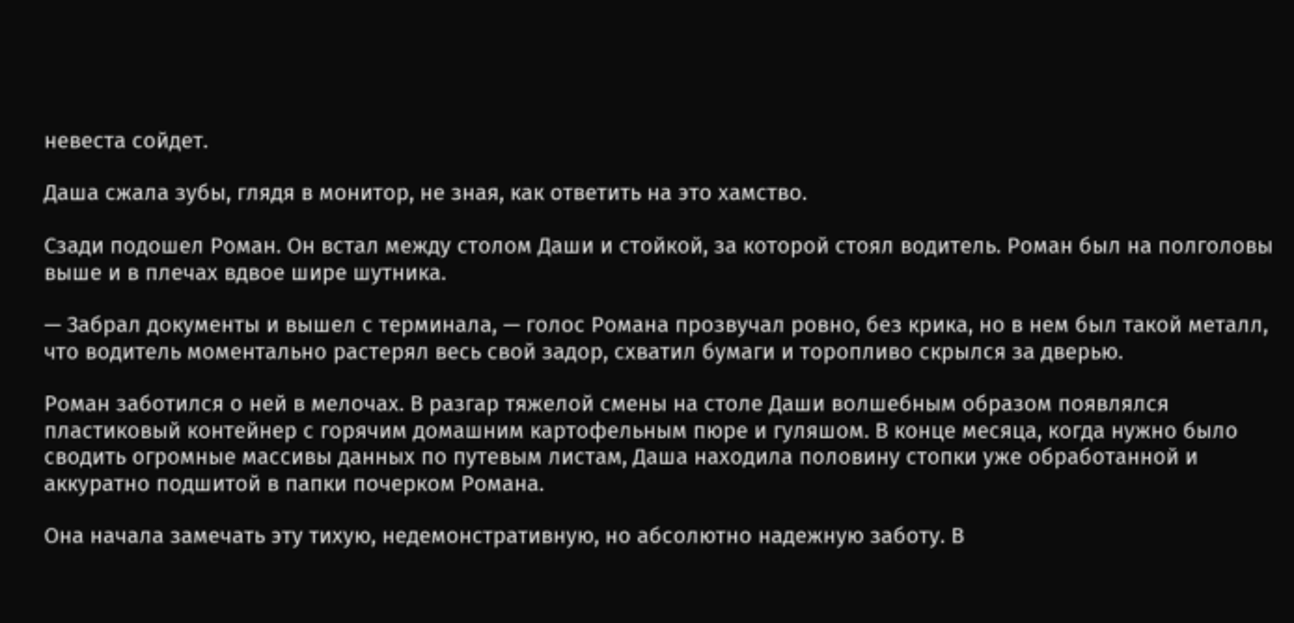невеста сойдет.

Даша сжала зубы, глядя в монитор, не зная, как ответить на это хамство.

Сзади подошел Роман. Он встал между столом Даши и стойкой, за которой стоял водитель. Роман был на полголовы выше и в плечах вдвое шире шутника.

— Забрал документы и вышел с терминала, — голос Романа прозвучал ровно, без крика, но в нем был такой металл, что водитель моментально растерял весь свой задор, схватил бумаги и торопливо скрылся за дверью.

Роман заботился о ней в мелочах. В разгар тяжелой смены на столе Даши волшебным образом появлялся пластиковый контейнер с горячим домашним картофельным пюре и гуляшом. В конце месяца, когда нужно было сводить огромные массивы данных по путевым листам, Даша находила половину стопки уже обработанной и аккуратно подшитой в папки почерком Романа.

Она начала замечать эту тихую, недемонстративную, но абсолютно надежную заботу. В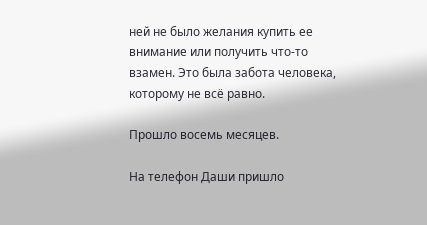ней не было желания купить ее внимание или получить что-то взамен. Это была забота человека, которому не всё равно.

Прошло восемь месяцев.

На телефон Даши пришло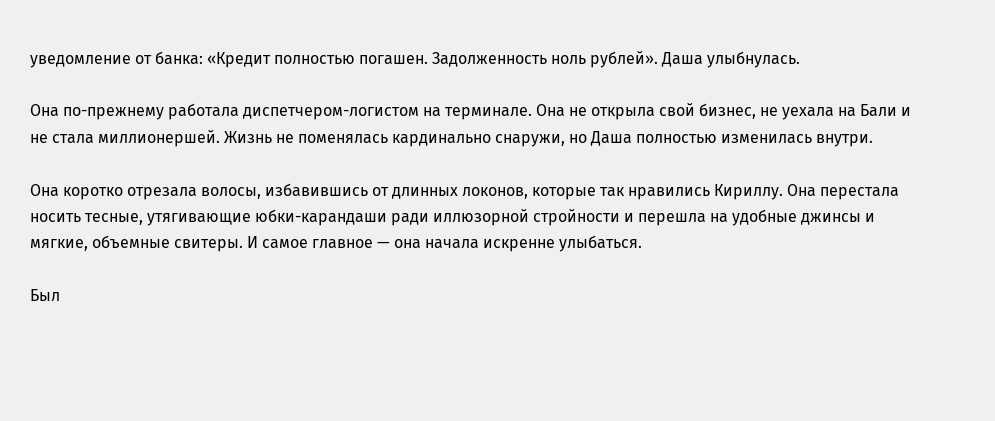уведомление от банка: «Кредит полностью погашен. Задолженность ноль рублей». Даша улыбнулась.

Она по-прежнему работала диспетчером-логистом на терминале. Она не открыла свой бизнес, не уехала на Бали и не стала миллионершей. Жизнь не поменялась кардинально снаружи, но Даша полностью изменилась внутри.

Она коротко отрезала волосы, избавившись от длинных локонов, которые так нравились Кириллу. Она перестала носить тесные, утягивающие юбки-карандаши ради иллюзорной стройности и перешла на удобные джинсы и мягкие, объемные свитеры. И самое главное — она начала искренне улыбаться.

Был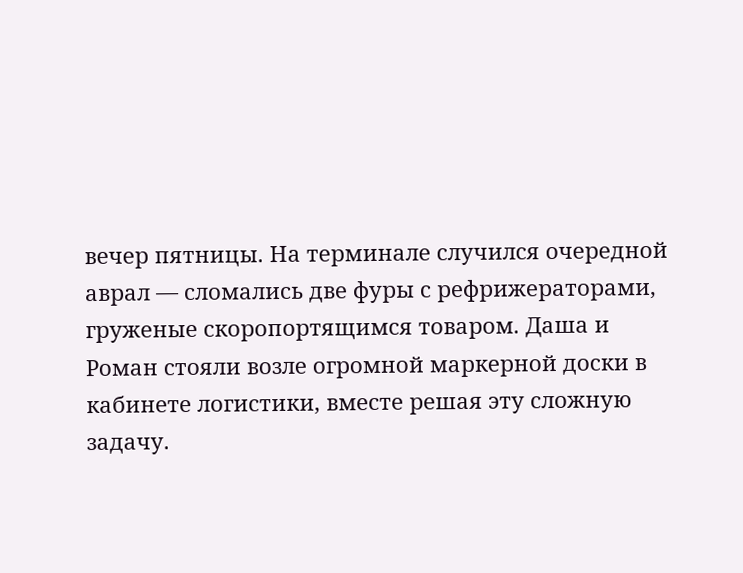вечер пятницы. На терминале случился очередной аврал — сломались две фуры с рефрижераторами, груженые скоропортящимся товаром. Даша и Роман стояли возле огромной маркерной доски в кабинете логистики, вместе решая эту сложную задачу.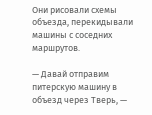Они рисовали схемы объезда, перекидывали машины с соседних маршрутов.

— Давай отправим питерскую машину в объезд через Тверь, —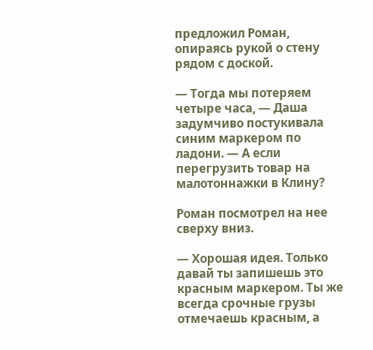предложил Роман, опираясь рукой о стену рядом с доской.

— Тогда мы потеряем четыре часа, — Даша задумчиво постукивала синим маркером по ладони. — А если перегрузить товар на малотоннажки в Клину?

Роман посмотрел на нее сверху вниз.

— Хорошая идея. Только давай ты запишешь это красным маркером. Ты же всегда срочные грузы отмечаешь красным, а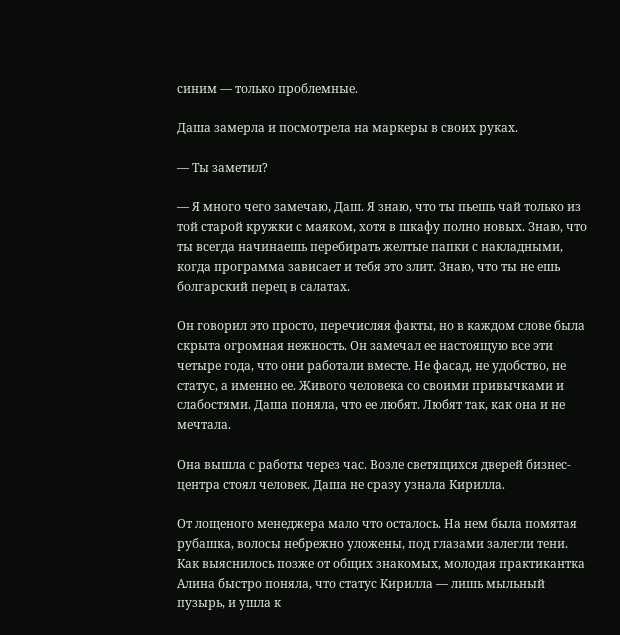синим — только проблемные.

Даша замерла и посмотрела на маркеры в своих руках.

— Ты заметил?

— Я много чего замечаю, Даш. Я знаю, что ты пьешь чай только из той старой кружки с маяком, хотя в шкафу полно новых. Знаю, что ты всегда начинаешь перебирать желтые папки с накладными, когда программа зависает и тебя это злит. Знаю, что ты не ешь болгарский перец в салатах.

Он говорил это просто, перечисляя факты, но в каждом слове была скрыта огромная нежность. Он замечал ее настоящую все эти четыре года, что они работали вместе. Не фасад, не удобство, не статус, а именно ее. Живого человека со своими привычками и слабостями. Даша поняла, что ее любят. Любят так, как она и не мечтала.

Она вышла с работы через час. Возле светящихся дверей бизнес-центра стоял человек. Даша не сразу узнала Кирилла.

От лощеного менеджера мало что осталось. На нем была помятая рубашка, волосы небрежно уложены, под глазами залегли тени. Как выяснилось позже от общих знакомых, молодая практикантка Алина быстро поняла, что статус Кирилла — лишь мыльный пузырь, и ушла к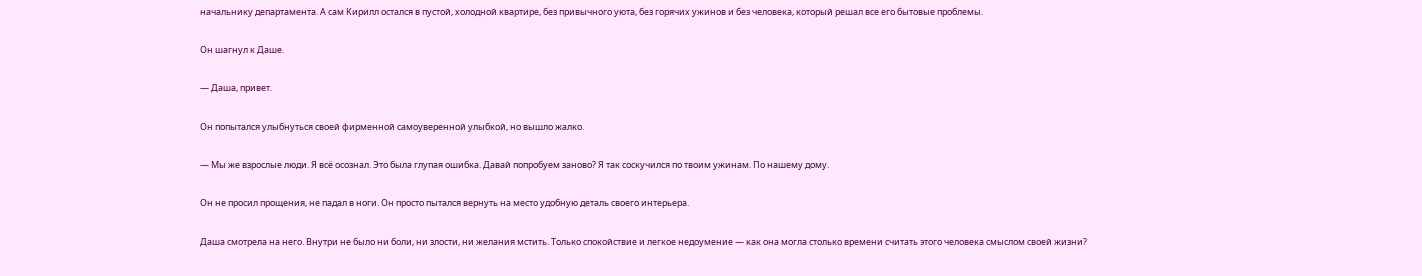начальнику департамента. А сам Кирилл остался в пустой, холодной квартире, без привычного уюта, без горячих ужинов и без человека, который решал все его бытовые проблемы.

Он шагнул к Даше.

— Даша, привет.

Он попытался улыбнуться своей фирменной самоуверенной улыбкой, но вышло жалко.

— Мы же взрослые люди. Я всё осознал. Это была глупая ошибка. Давай попробуем заново? Я так соскучился по твоим ужинам. По нашему дому.

Он не просил прощения, не падал в ноги. Он просто пытался вернуть на место удобную деталь своего интерьера.

Даша смотрела на него. Внутри не было ни боли, ни злости, ни желания мстить. Только спокойствие и легкое недоумение — как она могла столько времени считать этого человека смыслом своей жизни?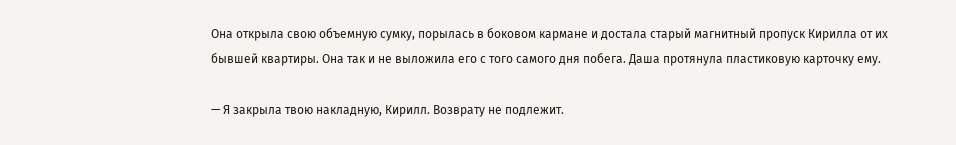Она открыла свою объемную сумку, порылась в боковом кармане и достала старый магнитный пропуск Кирилла от их бывшей квартиры. Она так и не выложила его с того самого дня побега. Даша протянула пластиковую карточку ему.

— Я закрыла твою накладную, Кирилл. Возврату не подлежит.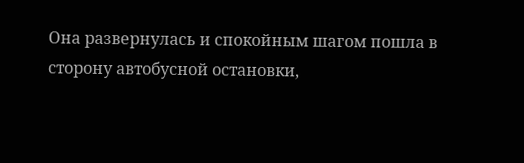Она развернулась и спокойным шагом пошла в сторону автобусной остановки,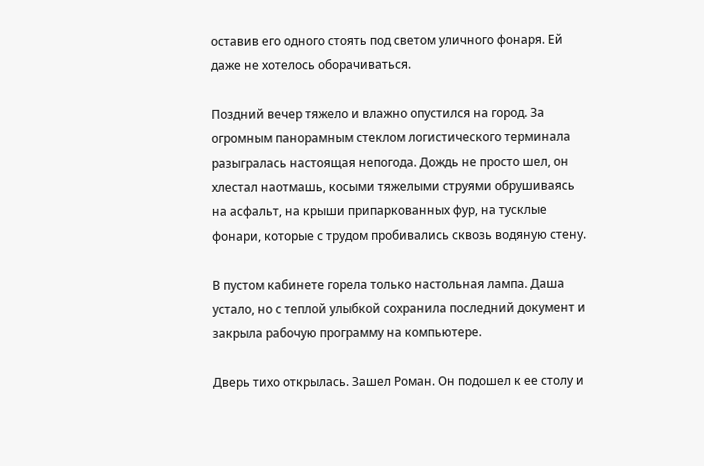оставив его одного стоять под светом уличного фонаря. Ей даже не хотелось оборачиваться.

Поздний вечер тяжело и влажно опустился на город. За огромным панорамным стеклом логистического терминала разыгралась настоящая непогода. Дождь не просто шел, он хлестал наотмашь, косыми тяжелыми струями обрушиваясь на асфальт, на крыши припаркованных фур, на тусклые фонари, которые с трудом пробивались сквозь водяную стену.

В пустом кабинете горела только настольная лампа. Даша устало, но с теплой улыбкой сохранила последний документ и закрыла рабочую программу на компьютере.

Дверь тихо открылась. Зашел Роман. Он подошел к ее столу и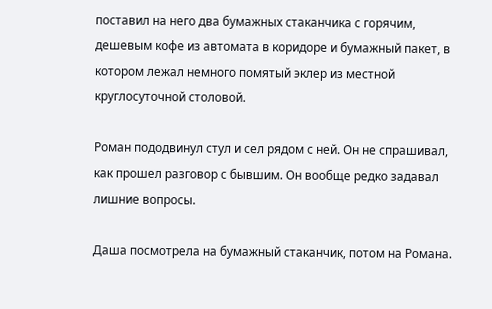поставил на него два бумажных стаканчика с горячим, дешевым кофе из автомата в коридоре и бумажный пакет, в котором лежал немного помятый эклер из местной круглосуточной столовой.

Роман пододвинул стул и сел рядом с ней. Он не спрашивал, как прошел разговор с бывшим. Он вообще редко задавал лишние вопросы.

Даша посмотрела на бумажный стаканчик, потом на Романа.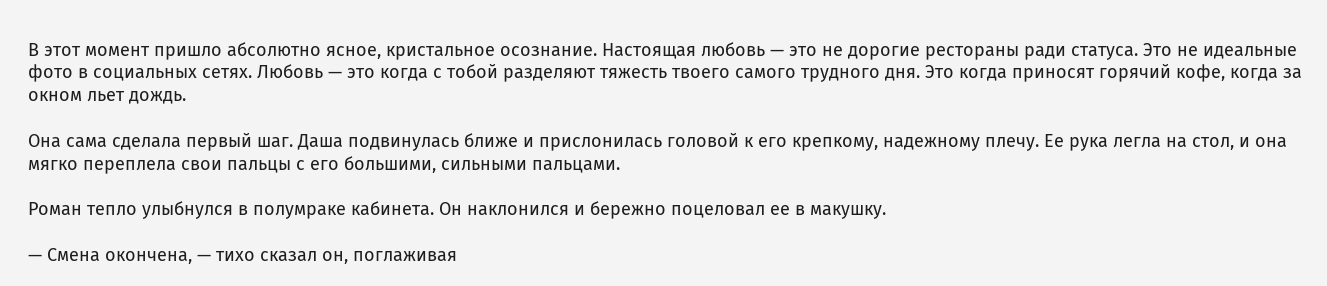В этот момент пришло абсолютно ясное, кристальное осознание. Настоящая любовь — это не дорогие рестораны ради статуса. Это не идеальные фото в социальных сетях. Любовь — это когда с тобой разделяют тяжесть твоего самого трудного дня. Это когда приносят горячий кофе, когда за окном льет дождь.

Она сама сделала первый шаг. Даша подвинулась ближе и прислонилась головой к его крепкому, надежному плечу. Ее рука легла на стол, и она мягко переплела свои пальцы с его большими, сильными пальцами.

Роман тепло улыбнулся в полумраке кабинета. Он наклонился и бережно поцеловал ее в макушку.

— Смена окончена, — тихо сказал он, поглаживая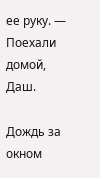ее руку. — Поехали домой, Даш.

Дождь за окном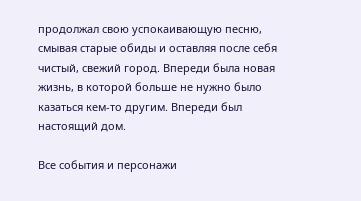продолжал свою успокаивающую песню, смывая старые обиды и оставляя после себя чистый, свежий город. Впереди была новая жизнь, в которой больше не нужно было казаться кем-то другим. Впереди был настоящий дом.

Все события и персонажи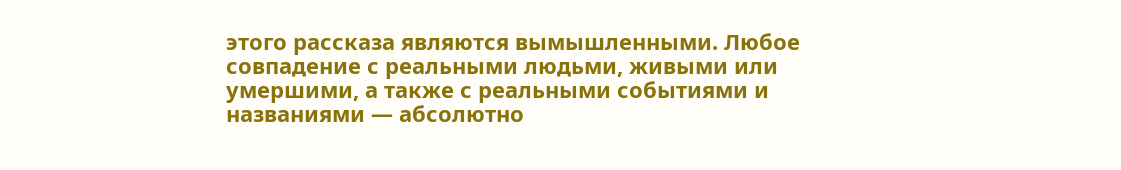этого рассказа являются вымышленными. Любое совпадение с реальными людьми, живыми или умершими, а также с реальными событиями и названиями — абсолютно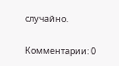случайно.

Комментарии: 0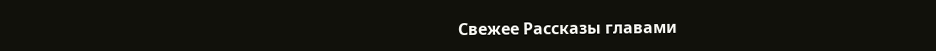Свежее Рассказы главами